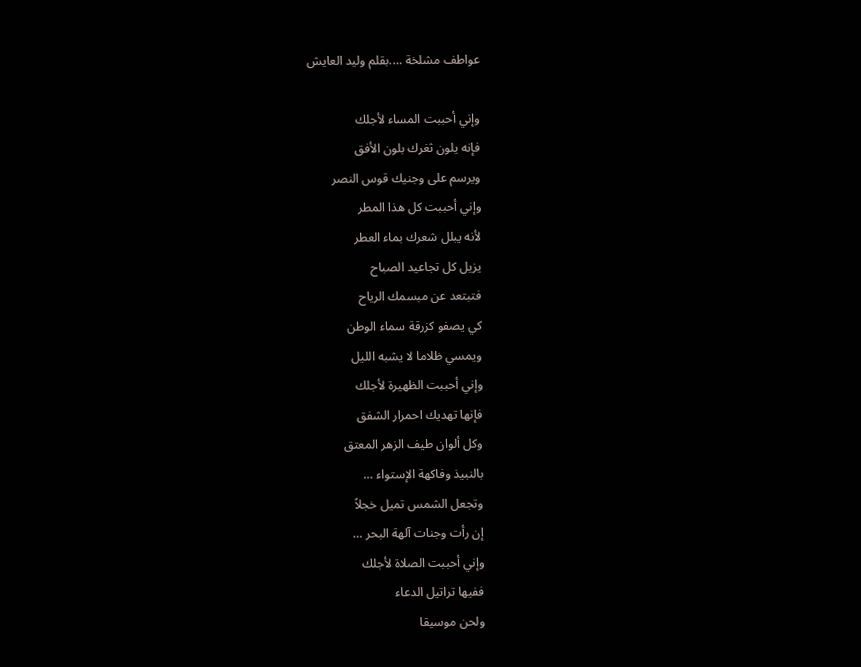عواطف مشلخة ….بقلم وليد العايش

وإني أحببت المساء لأجلك
فإنه يلون ثغرك بلون الأفق
ويرسم على وجنيك قوس النصر
وإني أحببت كل هذا المطر
لأنه يبلل شعرك بماء العطر
يزيل كل تجاعيد الصباح
فتبتعد عن مبسمك الرياح
كي يصفو كزرقة سماء الوطن
ويمسي ظلاما لا يشبه الليل
وإني أحببت الظهيرة لأجلك
فإنها تهديك احمرار الشفق
وكل ألوان طيف الزهر المعتق
بالنبيذ وفاكهة الإستواء …
وتجعل الشمس تميل خجلاً
إن رأت وجنات آلهة البحر …
وإني أحببت الصلاة لأجلك
ففيها تراتيل الدعاء
ولحن موسيقا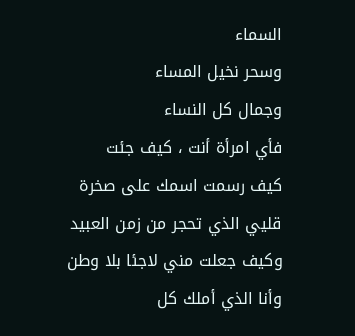السماء
وسحر نخيل المساء
وجمال كل النساء
فأي امرأة أنت ، كيف جئت
كيف رسمت اسمك على صخرة
قليي الذي تحجر من زمن العبيد
وكيف جعلت مني لاجئا بلا وطن
وأنا الذي أملك كل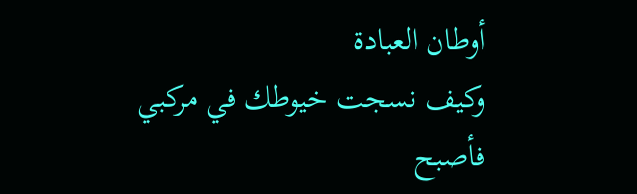أوطان العبادة
وكيف نسجت خيوطك في مركبي
فأصبح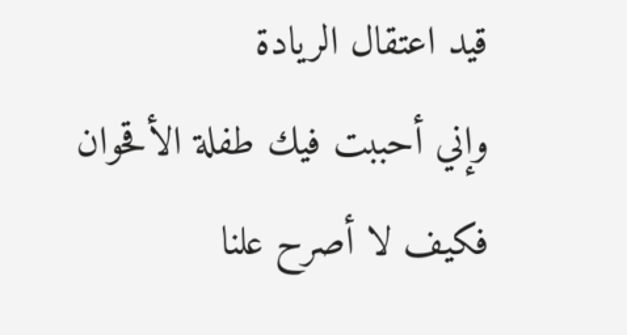قيد اعتقال الريادة
وإني أحببت فيك طفلة الأقحوان
فكيف لا أصرح علنا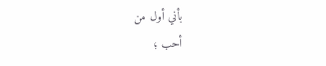بأني أول من
أحب ؛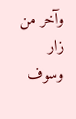وآخر من زار وسوف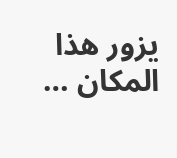يزور هذا المكان …